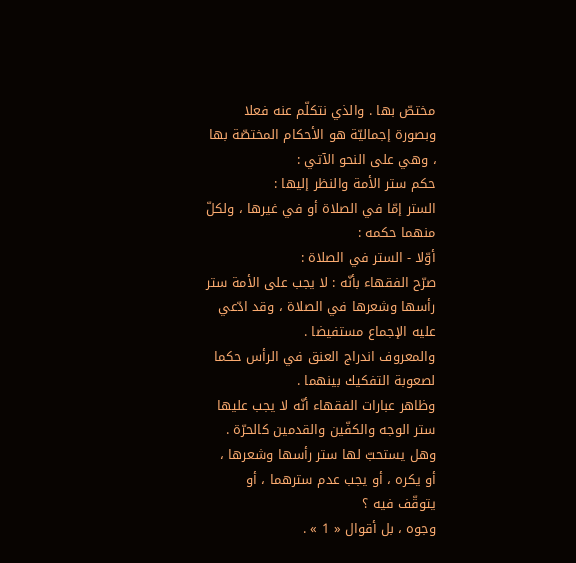مختصّ بها . والذي نتكلّم عنه فعلا وبصورة إجماليّة هو الأحكام المختصّة بها ، وهي على النحو الآتي :
حكم ستر الأمة والنظر إليها :
الستر إمّا في الصلاة أو في غيرها ، ولكلّ منهما حكمه :
أوّلا - الستر في الصلاة :
صرّح الفقهاء بأنّه : لا يجب على الأمة ستر رأسها وشعرها في الصلاة ، وقد ادّعي عليه الإجماع مستفيضا .
والمعروف اندراج العنق في الرأس حكما لصعوبة التفكيك بينهما .
وظاهر عبارات الفقهاء أنّه لا يجب عليها ستر الوجه والكفّين والقدمين كالحرّة .
وهل يستحبّ لها ستر رأسها وشعرها ، أو يكره ، أو يجب عدم سترهما ، أو يتوقّف فيه ؟
وجوه ، بل أقوال « 1 » .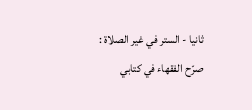ثانيا - الستر في غير الصلاة :
صرّح الفقهاء في كتابي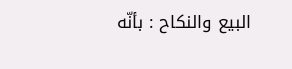البيع والنكاح : بأنّه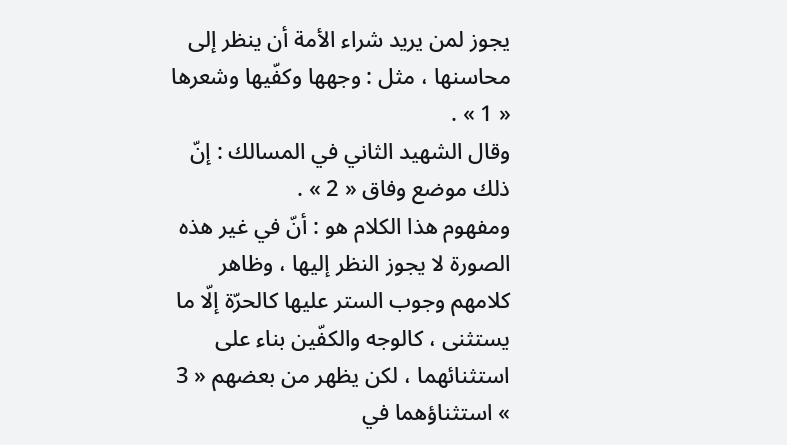يجوز لمن يريد شراء الأمة أن ينظر إلى محاسنها ، مثل : وجهها وكفّيها وشعرها « 1 » .
وقال الشهيد الثاني في المسالك : إنّ ذلك موضع وفاق « 2 » .
ومفهوم هذا الكلام هو : أنّ في غير هذه الصورة لا يجوز النظر إليها ، وظاهر كلامهم وجوب الستر عليها كالحرّة إلّا ما يستثنى ، كالوجه والكفّين بناء على استثنائهما ، لكن يظهر من بعضهم « 3 » استثناؤهما في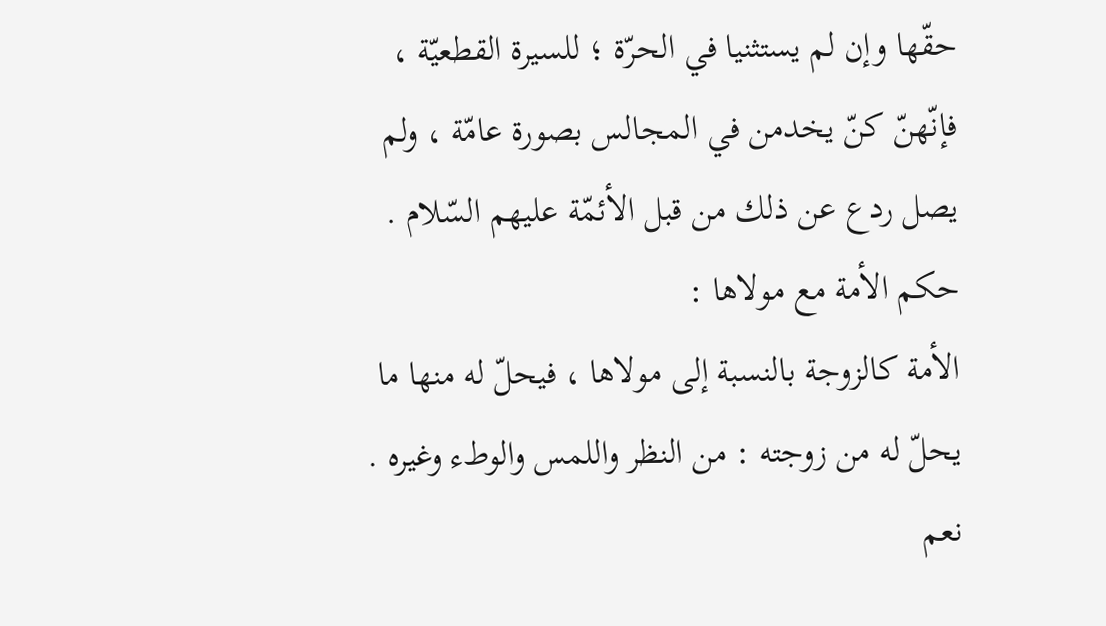حقّها وإن لم يستثنيا في الحرّة ؛ للسيرة القطعيّة ، فإنّهنّ كنّ يخدمن في المجالس بصورة عامّة ، ولم يصل ردع عن ذلك من قبل الأئمّة عليهم السّلام .
حكم الأمة مع مولاها :
الأمة كالزوجة بالنسبة إلى مولاها ، فيحلّ له منها ما يحلّ له من زوجته : من النظر واللمس والوطء وغيره .
نعم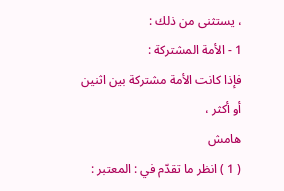، يستثنى من ذلك :
1 - الأمة المشتركة :
فإذا كانت الأمة مشتركة بين اثنين أو أكثر ،
هامش
( 1 ) انظر ما تقدّم في : المعتبر :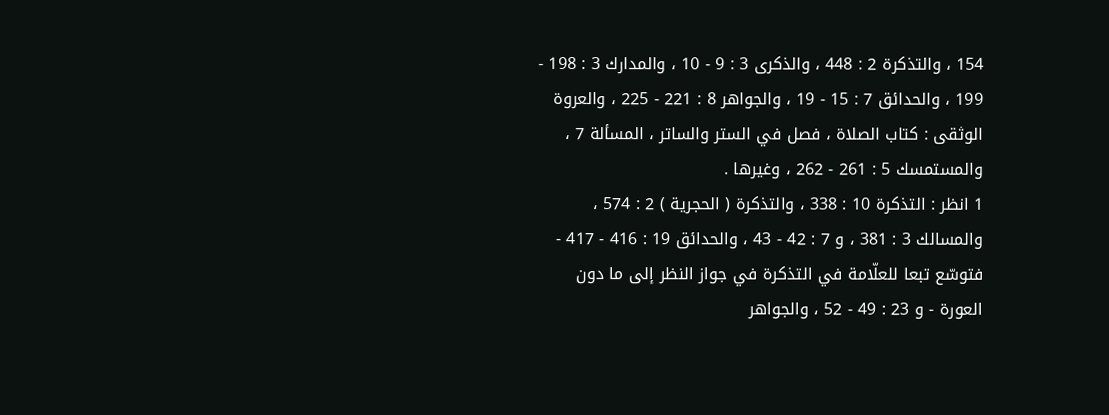154 ، والتذكرة 2 : 448 ، والذكرى 3 : 9 - 10 ، والمدارك 3 : 198 - 199 ، والحدائق 7 : 15 - 19 ، والجواهر 8 : 221 - 225 ، والعروة الوثقى : كتاب الصلاة ، فصل في الستر والساتر ، المسألة 7 ، والمستمسك 5 : 261 - 262 ، وغيرها .
1 انظر : التذكرة 10 : 338 ، والتذكرة ( الحجرية ) 2 : 574 ، والمسالك 3 : 381 ، و 7 : 42 - 43 ، والحدائق 19 : 416 - 417 - فتوسّع تبعا للعلّامة في التذكرة في جواز النظر إلى ما دون العورة - و 23 : 49 - 52 ، والجواهر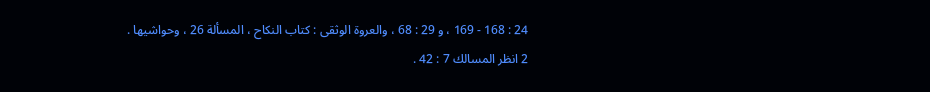24 : 168 - 169 ، و 29 : 68 ، والعروة الوثقى : كتاب النكاح ، المسألة 26 ، وحواشيها .
2 انظر المسالك 7 : 42 .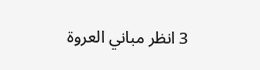3 انظر مباني العروة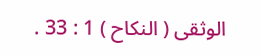الوثقى ( النكاح ) 1 : 33 .